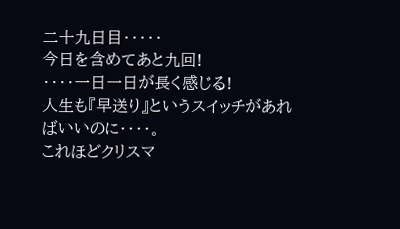二十九日目・・・・・
今日を含めてあと九回!
・・・・一日一日が長く感じる!
人生も『早送り』というスイッチがあればいいのに・・・・。
これほどクリスマ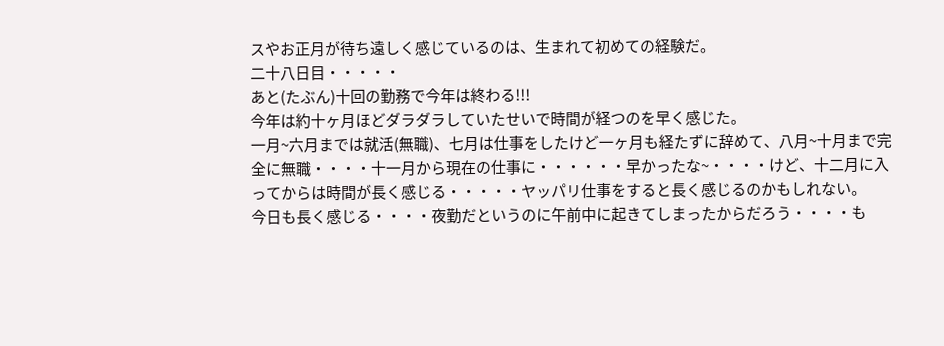スやお正月が待ち遠しく感じているのは、生まれて初めての経験だ。
二十八日目・・・・・
あと(たぶん)十回の勤務で今年は終わる!!!
今年は約十ヶ月ほどダラダラしていたせいで時間が経つのを早く感じた。
一月~六月までは就活(無職)、七月は仕事をしたけど一ヶ月も経たずに辞めて、八月~十月まで完全に無職・・・・十一月から現在の仕事に・・・・・・早かったな~・・・・けど、十二月に入ってからは時間が長く感じる・・・・・ヤッパリ仕事をすると長く感じるのかもしれない。
今日も長く感じる・・・・夜勤だというのに午前中に起きてしまったからだろう・・・・も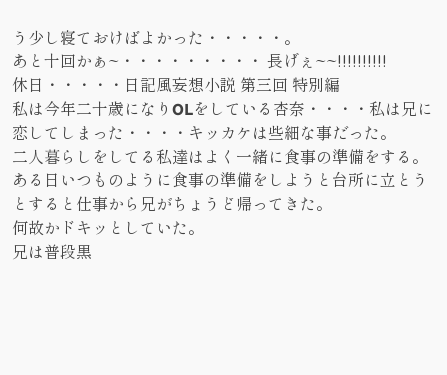う少し寝ておけばよかった・・・・・。
あと十回かぁ~・・・・・・・・・ 長げぇ~~!!!!!!!!!!
休日・・・・・日記風妄想小説 第三回 特別編
私は今年二十歳になりOLをしている杏奈・・・・私は兄に恋してしまった・・・・キッカケは些細な事だった。
二人暮らしをしてる私達はよく一緒に食事の準備をする。
ある日いつものように食事の準備をしようと台所に立とうとすると仕事から兄がちょうど帰ってきた。
何故かドキッとしていた。
兄は普段黒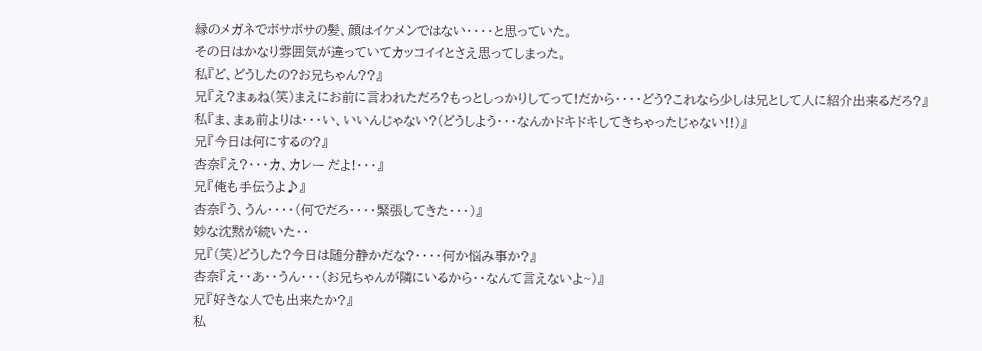縁のメガネでボサボサの髪、顔はイケメンではない・・・・と思っていた。
その日はかなり雰囲気が違っていてカッコイイとさえ思ってしまった。
私『ど、どうしたの?お兄ちゃん??』
兄『え?まぁね(笑)まえにお前に言われただろ?もっとしっかりしてって!だから・・・・どう?これなら少しは兄として人に紹介出来るだろ?』
私『ま、まぁ前よりは・・・い、いいんじゃない?(どうしよう・・・なんかドキドキしてきちゃったじゃない!!)』
兄『今日は何にするの?』
杏奈『え?・・・カ、カレー だよ!・・・』
兄『俺も手伝うよ♪』
杏奈『う、うん・・・・(何でだろ・・・・緊張してきた・・・)』
妙な沈黙が続いた・・
兄『(笑)どうした?今日は随分静かだな?・・・・何か悩み事か?』
杏奈『え・・あ・・うん・・・(お兄ちゃんが隣にいるから・・なんて言えないよ~)』
兄『好きな人でも出来たか?』
私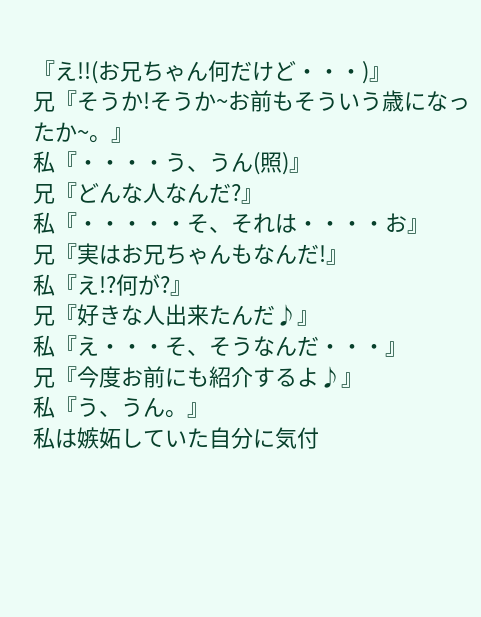『え!!(お兄ちゃん何だけど・・・)』
兄『そうか!そうか~お前もそういう歳になったか~。』
私『・・・・う、うん(照)』
兄『どんな人なんだ?』
私『・・・・・そ、それは・・・・お』
兄『実はお兄ちゃんもなんだ!』
私『え!?何が?』
兄『好きな人出来たんだ♪』
私『え・・・そ、そうなんだ・・・』
兄『今度お前にも紹介するよ♪』
私『う、うん。』
私は嫉妬していた自分に気付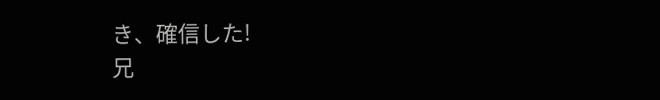き、確信した!
兄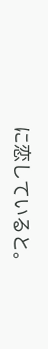に恋していると。